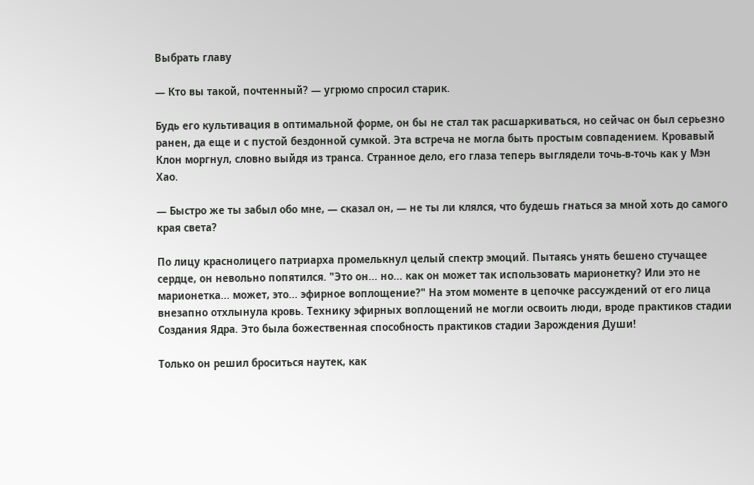Выбрать главу

— Кто вы такой, почтенный? — угрюмо спросил старик.

Будь его культивация в оптимальной форме, он бы не стал так расшаркиваться, но сейчас он был серьезно ранен, да еще и с пустой бездонной сумкой. Эта встреча не могла быть простым совпадением. Кровавый Клон моргнул, словно выйдя из транса. Странное дело, его глаза теперь выглядели точь-в-точь как у Мэн Хао.

— Быстро же ты забыл обо мне, — сказал он, — не ты ли клялся, что будешь гнаться за мной хоть до самого края света?

По лицу краснолицего патриарха промелькнул целый спектр эмоций. Пытаясь унять бешено стучащее сердце, он невольно попятился. "Это он... но... как он может так использовать марионетку? Или это не марионетка... может, это... эфирное воплощение?" На этом моменте в цепочке рассуждений от его лица внезапно отхлынула кровь. Технику эфирных воплощений не могли освоить люди, вроде практиков стадии Создания Ядра. Это была божественная способность практиков стадии Зарождения Души!

Только он решил броситься наутек, как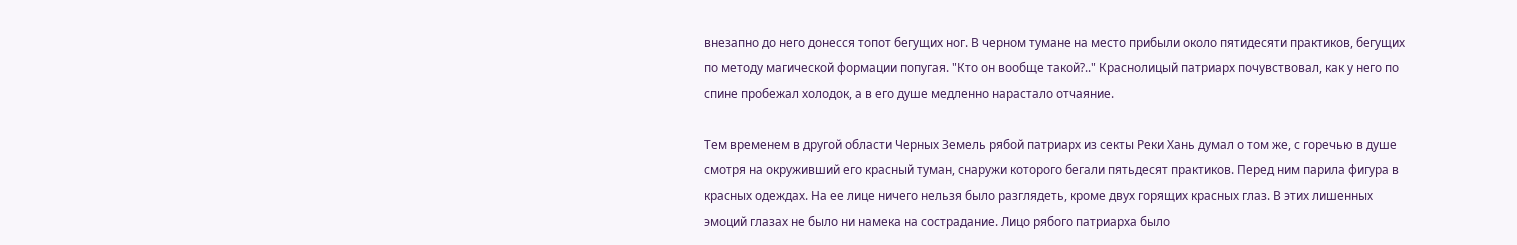внезапно до него донесся топот бегущих ног. В черном тумане на место прибыли около пятидесяти практиков, бегущих по методу магической формации попугая. "Кто он вообще такой?.." Краснолицый патриарх почувствовал, как у него по спине пробежал холодок, а в его душе медленно нарастало отчаяние.

Тем временем в другой области Черных Земель рябой патриарх из секты Реки Хань думал о том же, с горечью в душе смотря на окруживший его красный туман, снаружи которого бегали пятьдесят практиков. Перед ним парила фигура в красных одеждах. На ее лице ничего нельзя было разглядеть, кроме двух горящих красных глаз. В этих лишенных эмоций глазах не было ни намека на сострадание. Лицо рябого патриарха было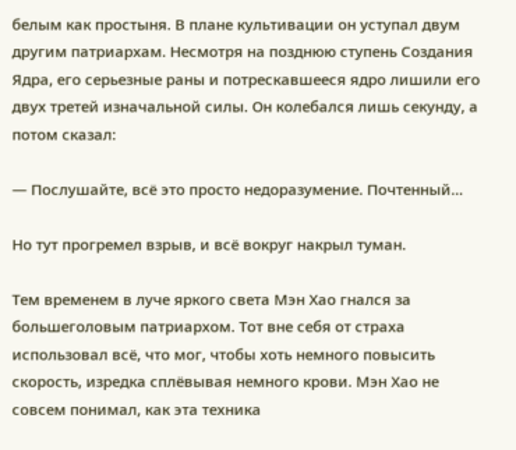белым как простыня. В плане культивации он уступал двум другим патриархам. Несмотря на позднюю ступень Создания Ядра, его серьезные раны и потрескавшееся ядро лишили его двух третей изначальной силы. Он колебался лишь секунду, а потом сказал:

— Послушайте, всё это просто недоразумение. Почтенный...

Но тут прогремел взрыв, и всё вокруг накрыл туман.

Тем временем в луче яркого света Мэн Хао гнался за большеголовым патриархом. Тот вне себя от страха использовал всё, что мог, чтобы хоть немного повысить скорость, изредка сплёвывая немного крови. Мэн Хао не совсем понимал, как эта техника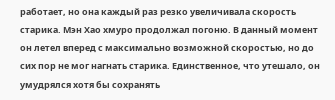работает, но она каждый раз резко увеличивала скорость старика. Мэн Хао хмуро продолжал погоню. В данный момент он летел вперед с максимально возможной скоростью, но до сих пор не мог нагнать старика. Единственное, что утешало, он умудрялся хотя бы сохранять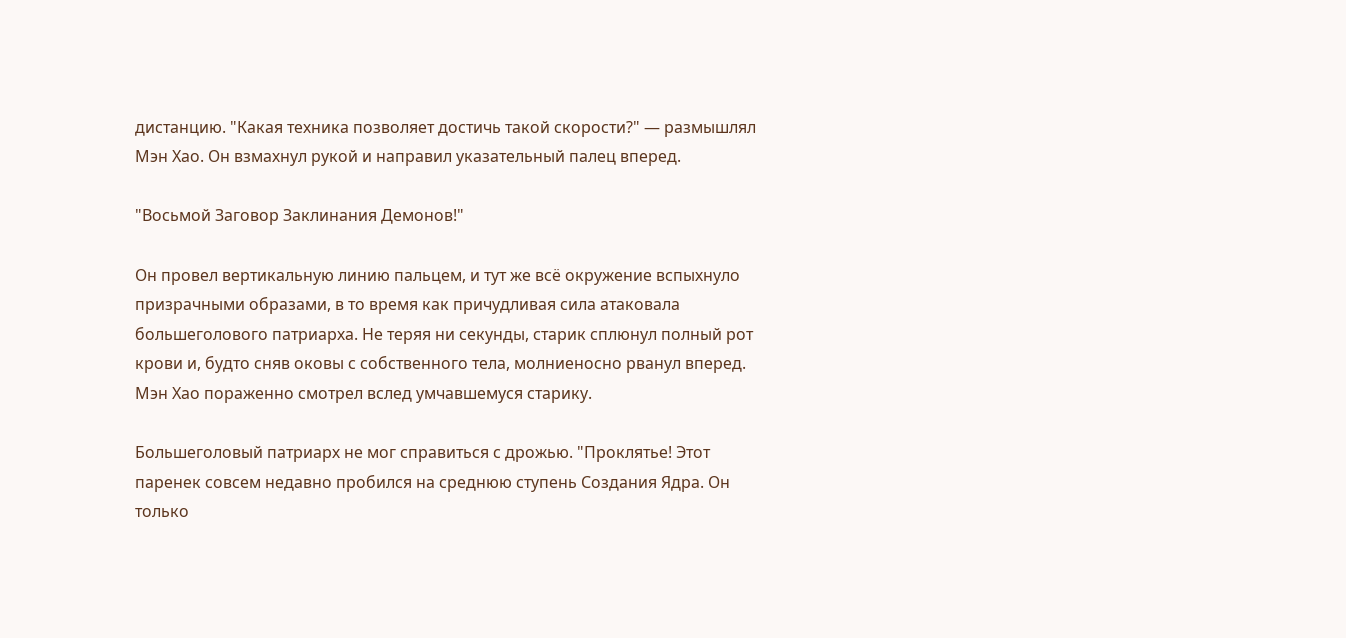дистанцию. "Какая техника позволяет достичь такой скорости?" — размышлял Мэн Хао. Он взмахнул рукой и направил указательный палец вперед.

"Восьмой Заговор Заклинания Демонов!"

Он провел вертикальную линию пальцем, и тут же всё окружение вспыхнуло призрачными образами, в то время как причудливая сила атаковала большеголового патриарха. Не теряя ни секунды, старик сплюнул полный рот крови и, будто сняв оковы с собственного тела, молниеносно рванул вперед. Мэн Хао пораженно смотрел вслед умчавшемуся старику.

Большеголовый патриарх не мог справиться с дрожью. "Проклятье! Этот паренек совсем недавно пробился на среднюю ступень Создания Ядра. Он только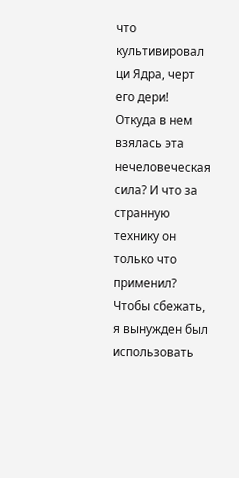что культивировал ци Ядра, черт его дери! Откуда в нем взялась эта нечеловеческая сила? И что за странную технику он только что применил? Чтобы сбежать, я вынужден был использовать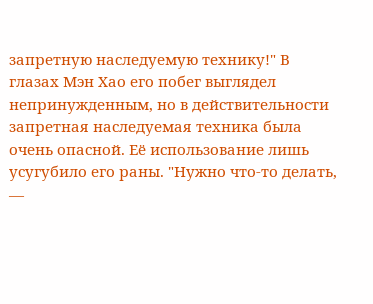запретную наследуемую технику!" В глазах Мэн Хао его побег выглядел непринужденным, но в действительности запретная наследуемая техника была очень опасной. Её использование лишь усугубило его раны. "Нужно что-то делать, —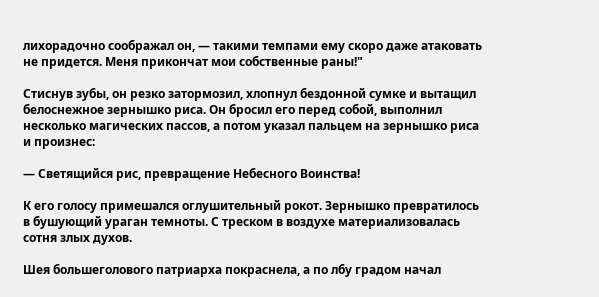лихорадочно соображал он, — такими темпами ему скоро даже атаковать не придется. Меня прикончат мои собственные раны!"

Стиснув зубы, он резко затормозил, хлопнул бездонной сумке и вытащил белоснежное зернышко риса. Он бросил его перед собой, выполнил несколько магических пассов, а потом указал пальцем на зернышко риса и произнес:

— Светящийся рис, превращение Небесного Воинства!

К его голосу примешался оглушительный рокот. Зернышко превратилось в бушующий ураган темноты. С треском в воздухе материализовалась сотня злых духов.

Шея большеголового патриарха покраснела, а по лбу градом начал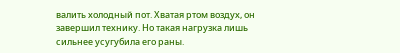валить холодный пот. Хватая ртом воздух, он завершил технику. Но такая нагрузка лишь сильнее усугубила его раны.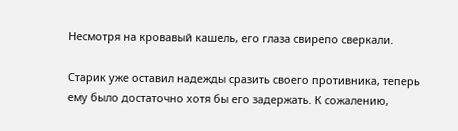Несмотря на кровавый кашель, его глаза свирепо сверкали.

Старик уже оставил надежды сразить своего противника, теперь ему было достаточно хотя бы его задержать. К сожалению,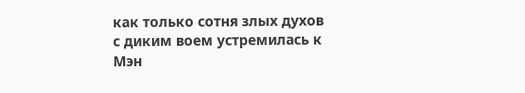как только сотня злых духов с диким воем устремилась к Мэн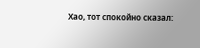Хао, тот спокойно сказал: